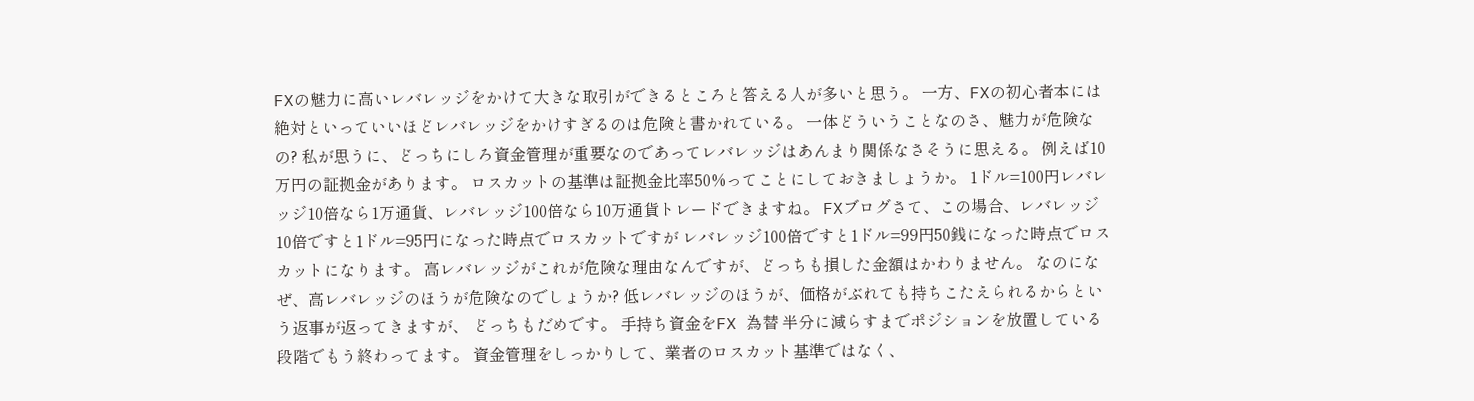FXの魅力に高いレバレッジをかけて大きな取引ができるところと答える人が多いと思う。 一方、FXの初心者本には絶対といっていいほどレバレッジをかけすぎるのは危険と書かれている。 一体どういうことなのさ、魅力が危険なの? 私が思うに、どっちにしろ資金管理が重要なのであってレバレッジはあんまり関係なさそうに思える。 例えば10万円の証拠金があります。 ロスカットの基準は証拠金比率50%ってことにしておきましょうか。 1ドル=100円レバレッジ10倍なら1万通貨、レバレッジ100倍なら10万通貨トレードできますね。 FXブログさて、この場合、レバレッジ10倍ですと1ドル=95円になった時点でロスカットですが レバレッジ100倍ですと1ドル=99円50銭になった時点でロスカットになります。 高レバレッジがこれが危険な理由なんですが、どっちも損した金額はかわりません。 なのになぜ、高レバレッジのほうが危険なのでしょうか? 低レバレッジのほうが、価格がぶれても持ちこたえられるからという返事が返ってきますが、 どっちもだめです。 手持ち資金をFX 為替 半分に減らすまでポジションを放置している段階でもう終わってます。 資金管理をしっかりして、業者のロスカット基準ではなく、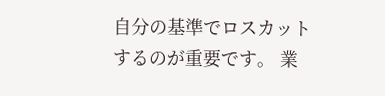自分の基準でロスカットするのが重要です。 業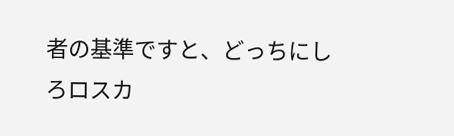者の基準ですと、どっちにしろロスカ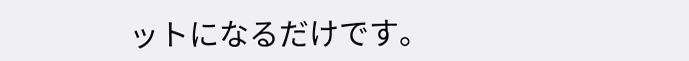ットになるだけです。